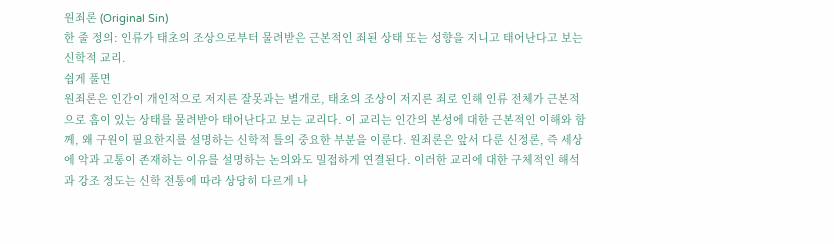원죄론 (Original Sin)
한 줄 정의: 인류가 태초의 조상으로부터 물려받은 근본적인 죄된 상태 또는 성향을 지니고 태어난다고 보는 신학적 교리.
쉽게 풀면
원죄론은 인간이 개인적으로 저지른 잘못과는 별개로, 태초의 조상이 저지른 죄로 인해 인류 전체가 근본적으로 흠이 있는 상태를 물려받아 태어난다고 보는 교리다. 이 교리는 인간의 본성에 대한 근본적인 이해와 함께, 왜 구원이 필요한지를 설명하는 신학적 틀의 중요한 부분을 이룬다. 원죄론은 앞서 다룬 신정론, 즉 세상에 악과 고통이 존재하는 이유를 설명하는 논의와도 밀접하게 연결된다. 이러한 교리에 대한 구체적인 해석과 강조 정도는 신학 전통에 따라 상당히 다르게 나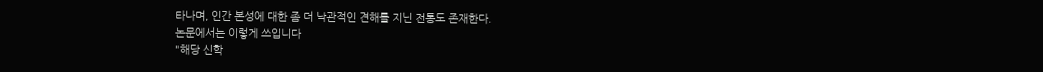타나며, 인간 본성에 대한 좀 더 낙관적인 견해를 지닌 전통도 존재한다.
논문에서는 이렇게 쓰입니다
"해당 신학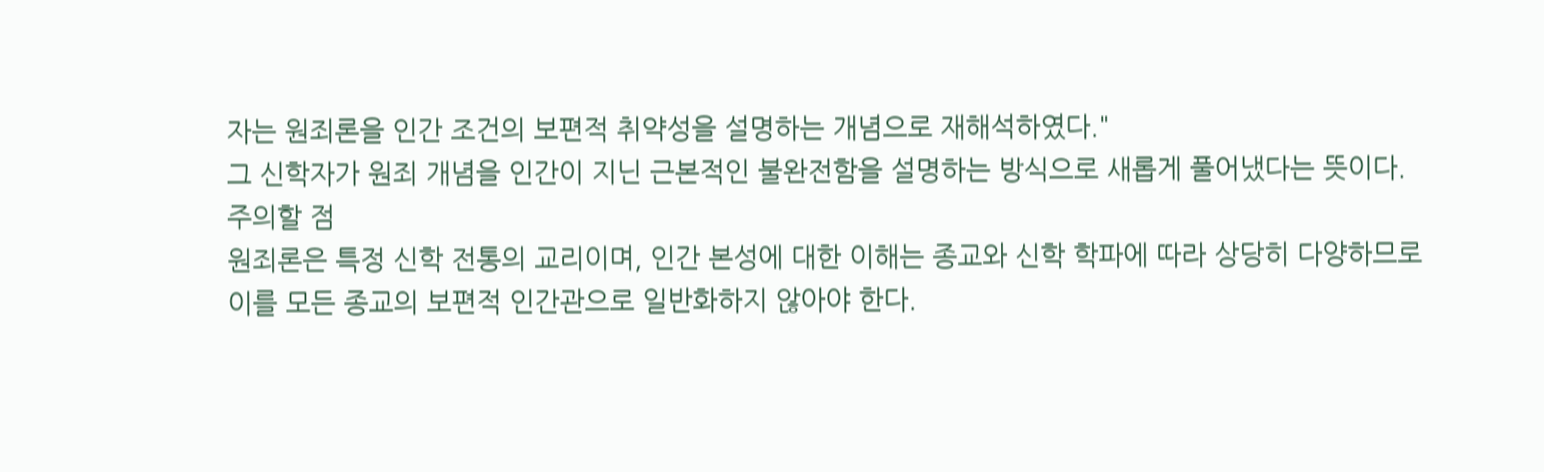자는 원죄론을 인간 조건의 보편적 취약성을 설명하는 개념으로 재해석하였다."
그 신학자가 원죄 개념을 인간이 지닌 근본적인 불완전함을 설명하는 방식으로 새롭게 풀어냈다는 뜻이다.
주의할 점
원죄론은 특정 신학 전통의 교리이며, 인간 본성에 대한 이해는 종교와 신학 학파에 따라 상당히 다양하므로 이를 모든 종교의 보편적 인간관으로 일반화하지 않아야 한다.